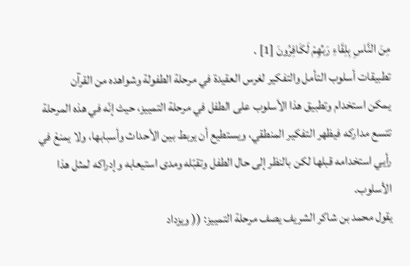مِنَ النَّاسِ بِلِقَاءِ رَبِّهِمْ لَكَافِرُونَ [1] .
تطبيقات أسلوب التأمل والتفكير لغرس العقيدة في مرحلة الطفولة وشواهده من القرآن
يمكن استخدام وتطبيق هذا الأسلوب على الطفل في مرحلة التمييز، حيث إنّه في هذه المرحلة تتسع مداركه فيظهر التفكير المنطقي، ويستطيع أن يربط بين الأحداث وأسبابها، ولا يمنعْ في رأيي استخدامه قبلها لكن بالنظر إلى حال الطفل وتقبّله ومدى استيعابه وإدراكه لمثل هذا الأسلوب.
يقول محمد بن شاكر الشريف يصف مرحلة التمييز: (( ويزداد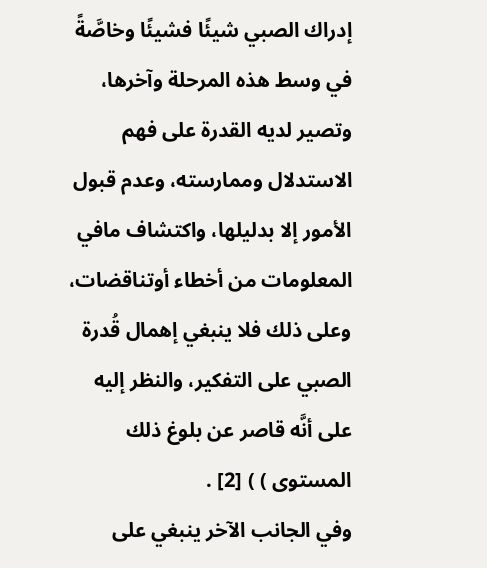إدراك الصبي شيئًا فشيئًا وخاصَّةً في وسط هذه المرحلة وآخرها، وتصير لديه القدرة على فهم الاستدلال وممارسته، وعدم قبول الأمور إلا بدليلها، واكتشاف مافي المعلومات من أخطاء أوتناقضات، وعلى ذلك فلا ينبغي إهمال قُدرة الصبي على التفكير، والنظر إليه على أنَّه قاصر عن بلوغ ذلك المستوى ) ) [2] .
وفي الجانب الآخر ينبغي على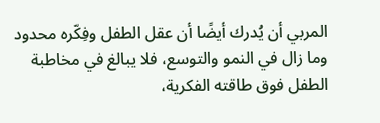المربي أن يُدرك أيضًا أن عقل الطفل وفِكّره محدود وما زال في النمو والتوسع، فلا يبالغ في مخاطبة الطفل فوق طاقته الفكرية،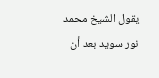يقول الشيخ محمد نور سويد بعد أن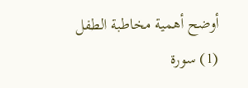أوضح أهمية مخاطبة الطفل
(1) سورة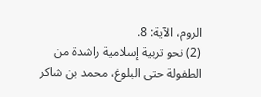الروم، الآية: 8.
(2) نحو تربية إسلامية راشدة من الطفولة حتى البلوغ، محمد بن شاكر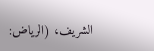الشريف، (الرياض: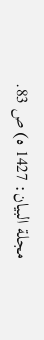مجلة البيان: 1427 ه) ص 83.